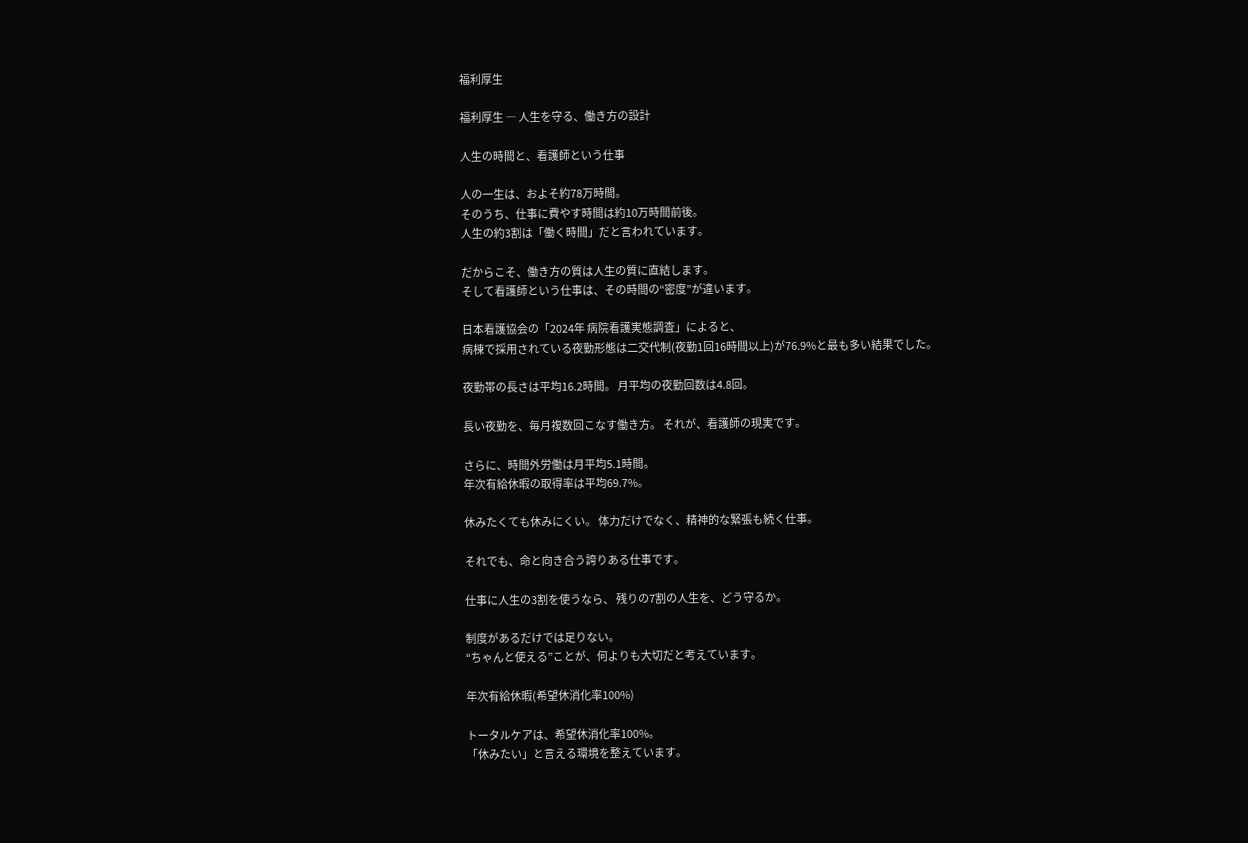福利厚生

福利厚生 ― 人生を守る、働き方の設計

人生の時間と、看護師という仕事

人の一生は、およそ約78万時間。
そのうち、仕事に費やす時間は約10万時間前後。
人生の約3割は「働く時間」だと言われています。

だからこそ、働き方の質は人生の質に直結します。
そして看護師という仕事は、その時間の“密度”が違います。

日本看護協会の「2024年 病院看護実態調査」によると、
病棟で採用されている夜勤形態は二交代制(夜勤1回16時間以上)が76.9%と最も多い結果でした。

夜勤帯の長さは平均16.2時間。 月平均の夜勤回数は4.8回。

長い夜勤を、毎月複数回こなす働き方。 それが、看護師の現実です。

さらに、時間外労働は月平均5.1時間。
年次有給休暇の取得率は平均69.7%。

休みたくても休みにくい。 体力だけでなく、精神的な緊張も続く仕事。

それでも、命と向き合う誇りある仕事です。

仕事に人生の3割を使うなら、 残りの7割の人生を、どう守るか。

制度があるだけでは足りない。
“ちゃんと使える”ことが、何よりも大切だと考えています。

年次有給休暇(希望休消化率100%)

トータルケアは、希望休消化率100%。
「休みたい」と言える環境を整えています。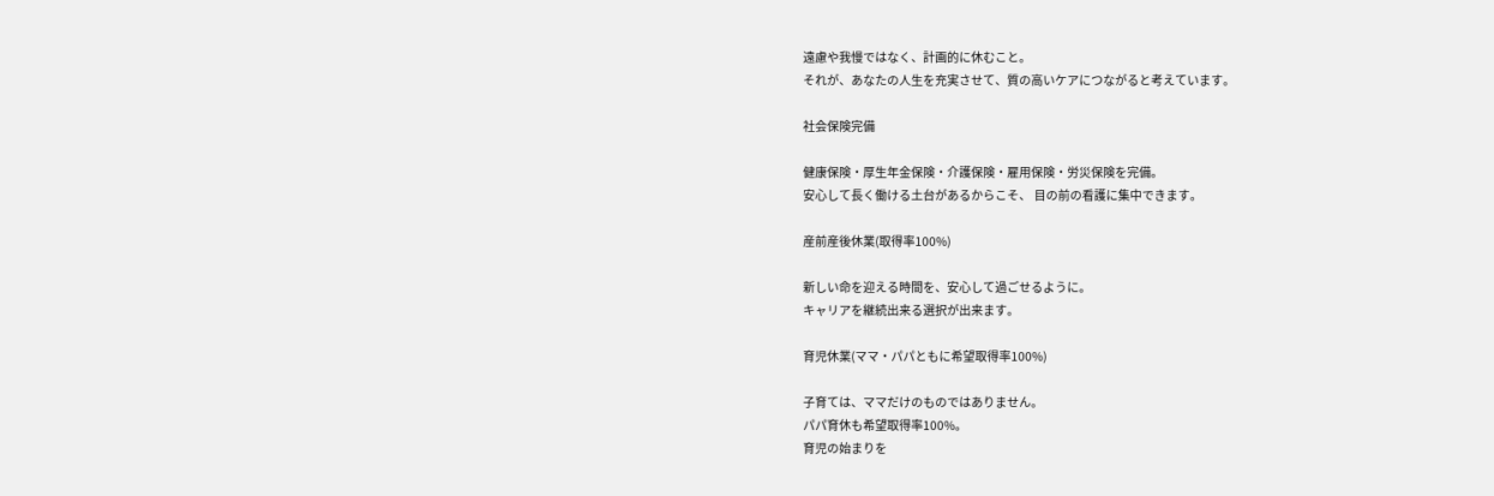遠慮や我慢ではなく、計画的に休むこと。
それが、あなたの人生を充実させて、質の高いケアにつながると考えています。

社会保険完備

健康保険・厚生年金保険・介護保険・雇用保険・労災保険を完備。
安心して長く働ける土台があるからこそ、 目の前の看護に集中できます。

産前産後休業(取得率100%)

新しい命を迎える時間を、安心して過ごせるように。
キャリアを継続出来る選択が出来ます。

育児休業(ママ・パパともに希望取得率100%)

子育ては、ママだけのものではありません。
パパ育休も希望取得率100%。
育児の始まりを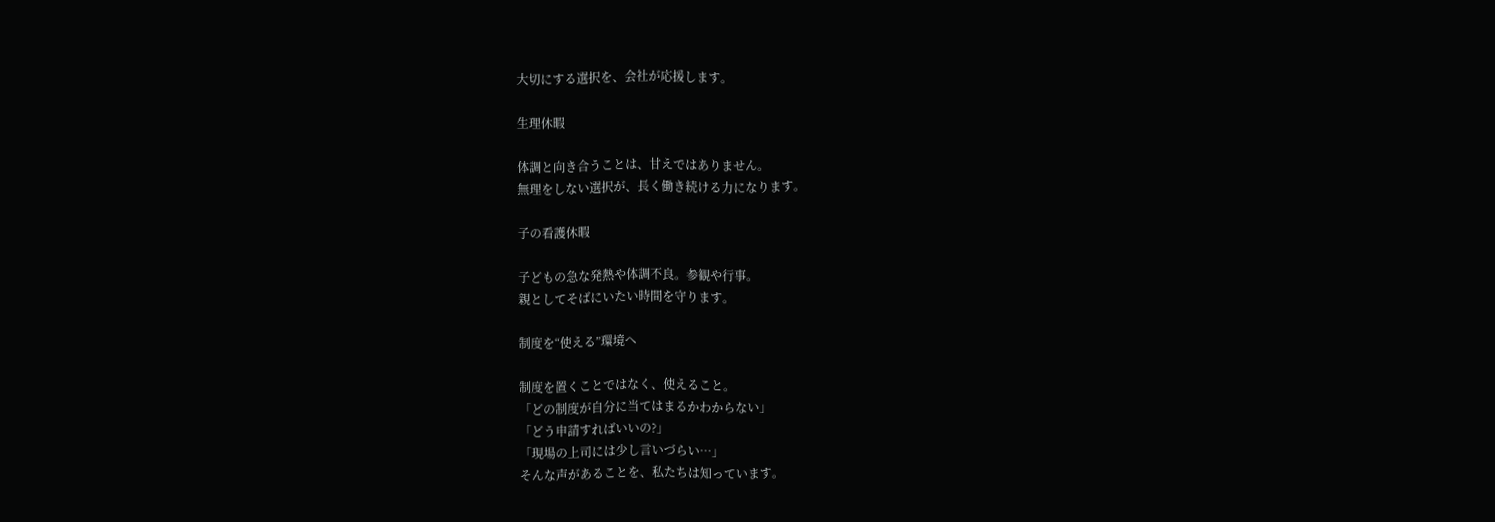大切にする選択を、会社が応援します。

生理休暇

体調と向き合うことは、甘えではありません。
無理をしない選択が、長く働き続ける力になります。

子の看護休暇

子どもの急な発熱や体調不良。参観や行事。
親としてそばにいたい時間を守ります。

制度を“使える”環境へ

制度を置くことではなく、使えること。
「どの制度が自分に当てはまるかわからない」
「どう申請すればいいの?」
「現場の上司には少し言いづらい…」
そんな声があることを、私たちは知っています。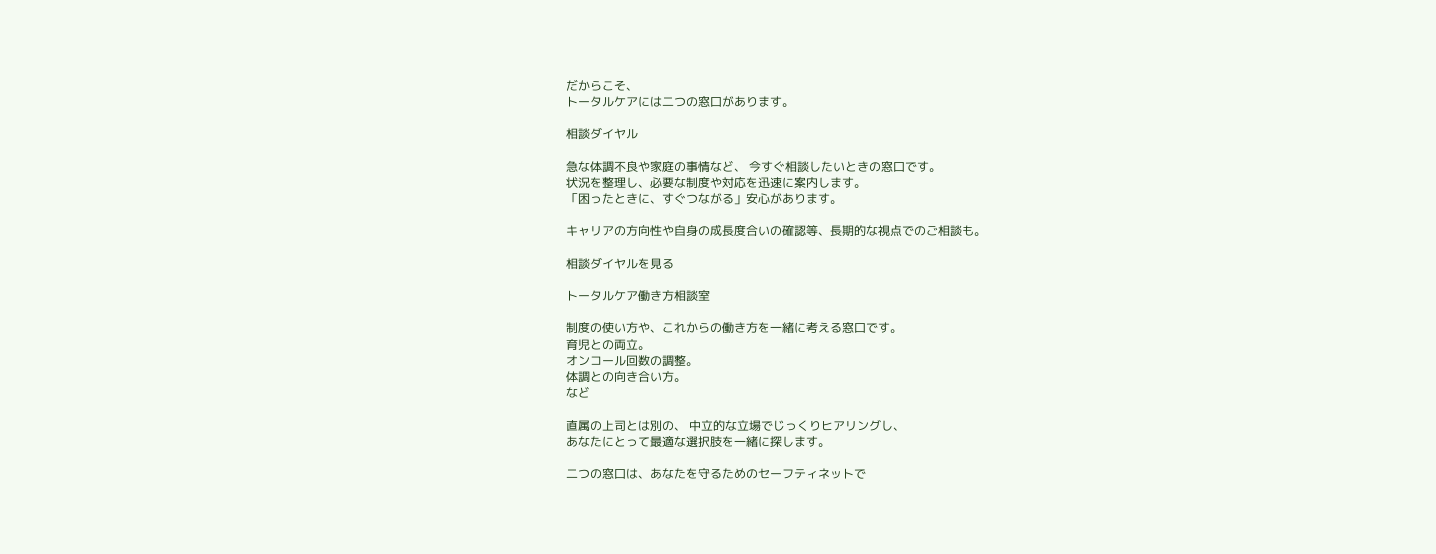だからこそ、
トータルケアには二つの窓口があります。

相談ダイヤル

急な体調不良や家庭の事情など、 今すぐ相談したいときの窓口です。
状況を整理し、必要な制度や対応を迅速に案内します。
「困ったときに、すぐつながる」安心があります。

キャリアの方向性や自身の成長度合いの確認等、長期的な視点でのご相談も。

相談ダイヤルを見る

トータルケア働き方相談室

制度の使い方や、これからの働き方を一緒に考える窓口です。
育児との両立。
オンコール回数の調整。
体調との向き合い方。
など

直属の上司とは別の、 中立的な立場でじっくりヒアリングし、
あなたにとって最適な選択肢を一緒に探します。

二つの窓口は、あなたを守るためのセーフティネットで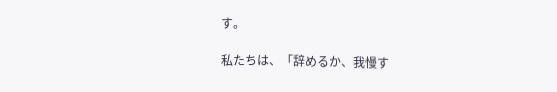す。

私たちは、「辞めるか、我慢す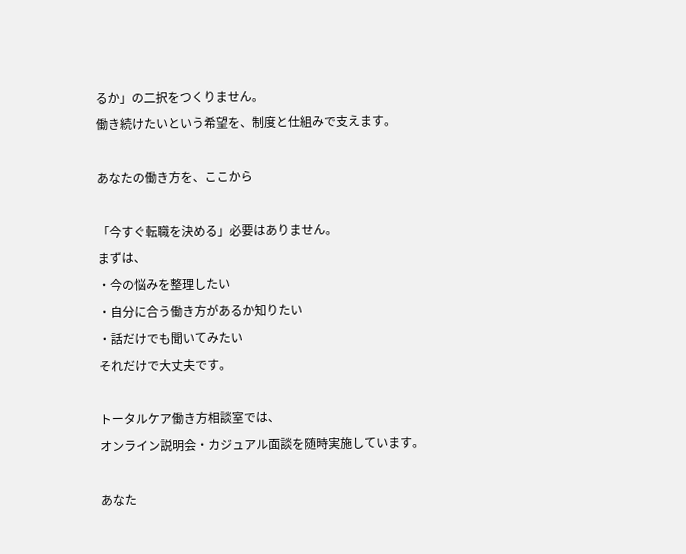るか」の二択をつくりません。
働き続けたいという希望を、制度と仕組みで支えます。

あなたの働き方を、ここから

「今すぐ転職を決める」必要はありません。
まずは、
・今の悩みを整理したい
・自分に合う働き方があるか知りたい
・話だけでも聞いてみたい
それだけで大丈夫です。

トータルケア働き方相談室では、
オンライン説明会・カジュアル面談を随時実施しています。

あなた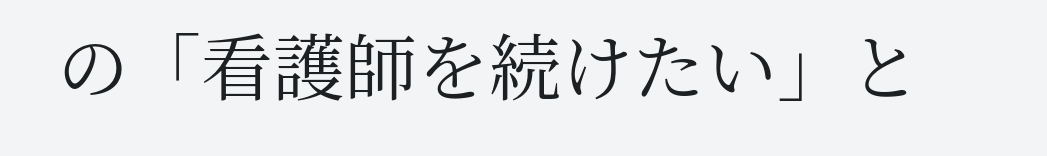の「看護師を続けたい」と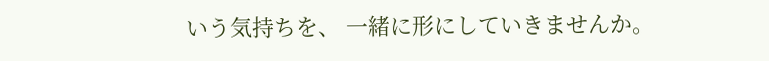いう気持ちを、 一緒に形にしていきませんか。